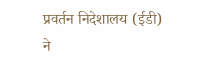प्रवर्तन निदेशालय (ईडी) ने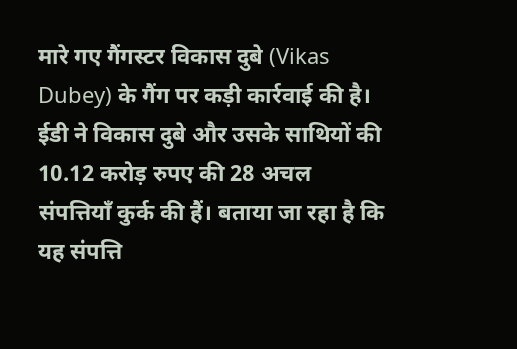मारे गए गैंगस्टर विकास दुबे (Vikas Dubey) के गैंग पर कड़ी कार्रवाई की है। ईडी ने विकास दुबे और उसके साथियों की 10.12 करोड़ रुपए की 28 अचल संपत्तियाँ कुर्क की हैं। बताया जा रहा है कि यह संपत्ति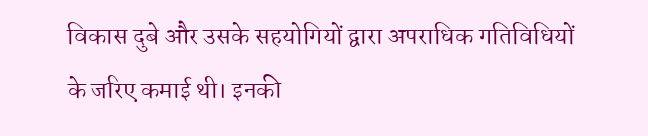विकास दुबे और उसके सहयोगियों द्वारा अपराधिक गतिविधियों के जरिए कमाई थी। इनकी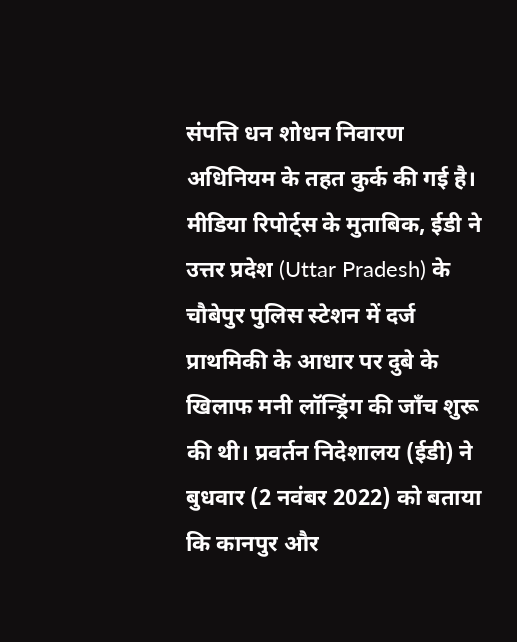संपत्ति धन शोधन निवारण अधिनियम के तहत कुर्क की गई है।
मीडिया रिपोर्ट्स के मुताबिक, ईडी ने उत्तर प्रदेश (Uttar Pradesh) के चौबेपुर पुलिस स्टेशन में दर्ज प्राथमिकी के आधार पर दुबे के खिलाफ मनी लॉन्ड्रिंग की जाँच शुरू की थी। प्रवर्तन निदेशालय (ईडी) ने बुधवार (2 नवंबर 2022) को बताया कि कानपुर और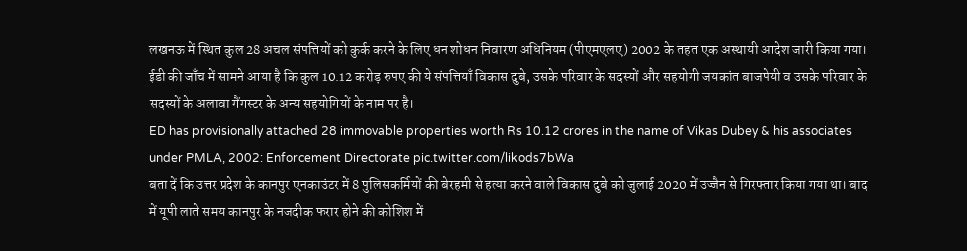लखनऊ में स्थित कुल 28 अचल संपत्तियों को कुर्क करने के लिए धन शोधन निवारण अधिनियम (पीएमएलए) 2002 के तहत एक अस्थायी आदेश जारी किया गया।
ईडी की जाँच में सामने आया है कि कुल 10.12 करोड़ रुपए की ये संपत्तियाँ विकास दुबे, उसके परिवार के सदस्यों और सहयोगी जयकांत बाजपेयी व उसके परिवार के सदस्यों के अलावा गैंगस्टर के अन्य सहयोगियों के नाम पर है।
ED has provisionally attached 28 immovable properties worth Rs 10.12 crores in the name of Vikas Dubey & his associates under PMLA, 2002: Enforcement Directorate pic.twitter.com/likods7bWa
बता दें कि उत्तर प्रदेश के कानपुर एनकाउंटर में 8 पुलिसकर्मियों की बेरहमी से हत्या करने वाले विकास दुबे को जुलाई 2020 में उज्जैन से गिरफ्तार किया गया था। बाद में यूपी लाते समय कानपुर के नजदीक फरार होने की कोशिश में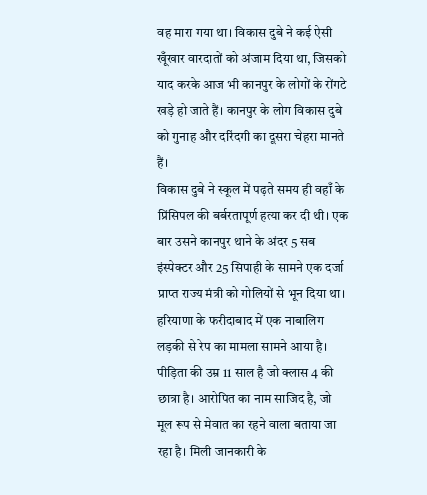वह मारा गया था। विकास दुबे ने कई ऐसी खूँखार वारदातों को अंजाम दिया था, जिसको याद करके आज भी कानपुर के लोगों के रोंगटे खड़े हो जाते हैं। कानपुर के लोग विकास दुबे को गुनाह और दरिंदगी का दूसरा चेहरा मानते हैं।
विकास दुबे ने स्कूल में पढ़ते समय ही वहाँ के प्रिंसिपल की बर्बरतापूर्ण हत्या कर दी थी। एक बार उसने कानपुर थाने के अंदर 5 सब इंस्पेक्टर और 25 सिपाही के सामने एक दर्जा प्राप्त राज्य मंत्री को गोलियों से भून दिया था।
हरियाणा के फरीदाबाद में एक नाबालिग लड़की से रेप का मामला सामने आया है। पीड़िता की उम्र 11 साल है जो क्लास 4 की छात्रा है। आरोपित का नाम साजिद है, जो मूल रूप से मेवात का रहने वाला बताया जा रहा है। मिली जानकारी के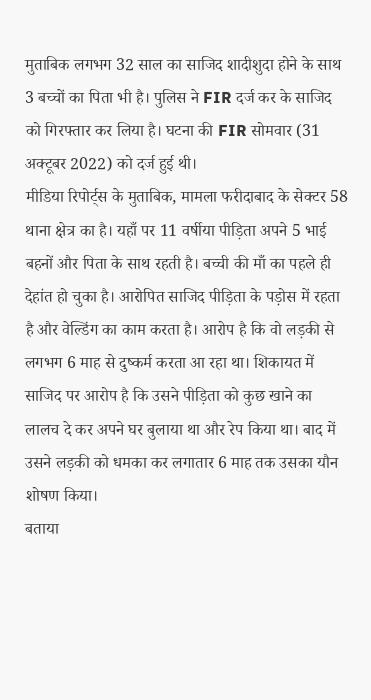मुताबिक लगभग 32 साल का साजिद शादीशुदा होने के साथ 3 बच्चों का पिता भी है। पुलिस ने FIR दर्ज कर के साजिद को गिरफ्तार कर लिया है। घटना की FIR सोमवार (31 अक्टूबर 2022) को दर्ज हुई थी।
मीडिया रिपोर्ट्स के मुताबिक, मामला फरीदाबाद के सेक्टर 58 थाना क्षेत्र का है। यहाँ पर 11 वर्षीया पीड़िता अपने 5 भाई बहनों और पिता के साथ रहती है। बच्ची की माँ का पहले ही देहांत हो चुका है। आरोपित साजिद पीड़िता के पड़ोस में रहता है और वेल्डिंग का काम करता है। आरोप है कि वो लड़की से लगभग 6 माह से दुष्कर्म करता आ रहा था। शिकायत में साजिद पर आरोप है कि उसने पीड़िता को कुछ खाने का लालच दे कर अपने घर बुलाया था और रेप किया था। बाद में उसने लड़की को धमका कर लगातार 6 माह तक उसका यौन शोषण किया।
बताया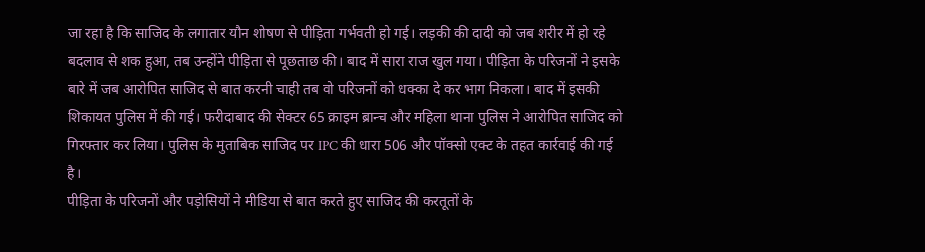जा रहा है कि साजिद के लगातार यौन शोषण से पीड़िता गर्भवती हो गई। लड़की की दादी को जब शरीर में हो रहे बदलाव से शक हुआ, तब उन्होंने पीड़िता से पूछताछ की। बाद में सारा राज खुल गया। पीड़िता के परिजनों ने इसके बारे में जब आरोपित साजिद से बात करनी चाही तब वो परिजनों को धक्का दे कर भाग निकला। बाद में इसकी शिकायत पुलिस में की गई। फरीदाबाद की सेक्टर 65 क्राइम ब्रान्च और महिला थाना पुलिस ने आरोपित साजिद को गिरफ्तार कर लिया। पुलिस के मुताबिक साजिद पर IPC की धारा 506 और पॉक्सो एक्ट के तहत कार्रवाई की गई है।
पीड़िता के परिजनों और पड़ोसियों ने मीडिया से बात करते हुए साजिद की करतूतों के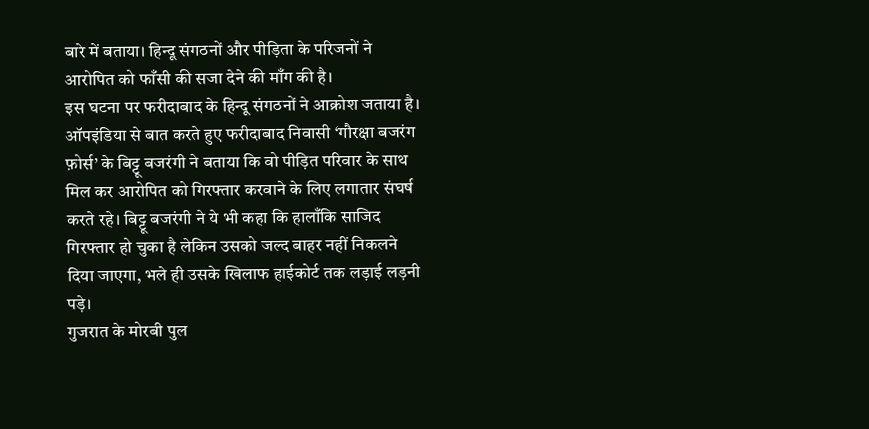बारे में बताया। हिन्दू संगठनों और पीड़िता के परिजनों ने आरोपित को फाँसी की सजा देने की माँग की है।
इस घटना पर फरीदाबाद के हिन्दू संगठनों ने आक्रोश जताया है। ऑपइंडिया से बात करते हुए फरीदाबाद निवासी ‘गौरक्षा बजरंग फ़ोर्स’ के बिट्टू बजरंगी ने बताया कि वो पीड़ित परिवार के साथ मिल कर आरोपित को गिरफ्तार करवाने के लिए लगातार संघर्ष करते रहे। बिट्टू बजरंगी ने ये भी कहा कि हालाँकि साजिद गिरफ्तार हो चुका है लेकिन उसको जल्द बाहर नहीं निकलने दिया जाएगा, भले ही उसके खिलाफ हाईकोर्ट तक लड़ाई लड़नी पड़े।
गुजरात के मोरबी पुल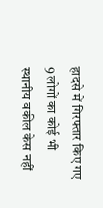हादसे में गिरफ्तार किए गए 9 लोगों का कोई भी स्थानीय वकील केस नहीं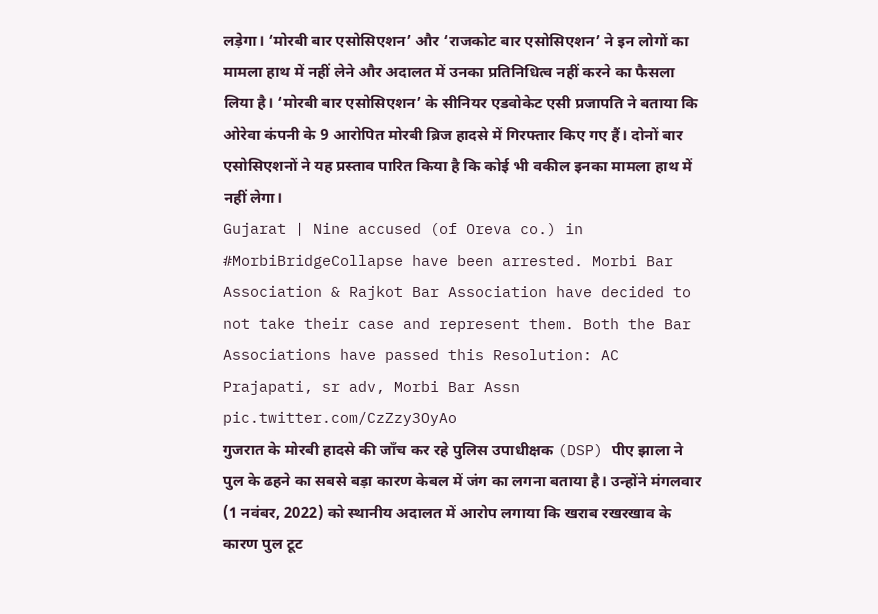लड़ेगा। ‘मोरबी बार एसोसिएशन’ और ‘राजकोट बार एसोसिएशन’ ने इन लोगों का मामला हाथ में नहीं लेने और अदालत में उनका प्रतिनिधित्व नहीं करने का फैसला लिया है। ‘मोरबी बार एसोसिएशन’ के सीनियर एडवोकेट एसी प्रजापति ने बताया कि ओरेवा कंपनी के 9 आरोपित मोरबी ब्रिज हादसे में गिरफ्तार किए गए हैं। दोनों बार एसोसिएशनों ने यह प्रस्ताव पारित किया है कि कोई भी वकील इनका मामला हाथ में नहीं लेगा।
Gujarat | Nine accused (of Oreva co.) in #MorbiBridgeCollapse have been arrested. Morbi Bar Association & Rajkot Bar Association have decided to not take their case and represent them. Both the Bar Associations have passed this Resolution: AC Prajapati, sr adv, Morbi Bar Assn pic.twitter.com/CzZzy3OyAo
गुजरात के मोरबी हादसे की जाँच कर रहे पुलिस उपाधीक्षक (DSP) पीए झाला ने पुल के ढहने का सबसे बड़ा कारण केबल में जंग का लगना बताया है। उन्होंने मंगलवार (1 नवंबर, 2022) को स्थानीय अदालत में आरोप लगाया कि खराब रखरखाव के कारण पुल टूट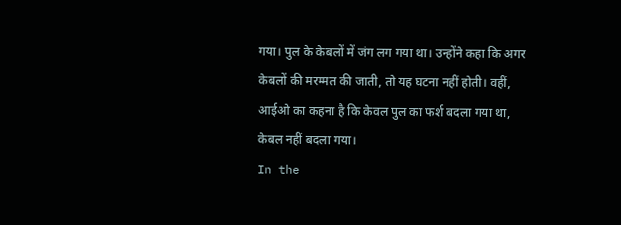गया। पुल के केबलों में जंग लग गया था। उन्होंने कहा कि अगर केबलों की मरम्मत की जाती, तो यह घटना नहीं होती। वहीं, आईओ का कहना है कि केवल पुल का फर्श बदला गया था, केबल नहीं बदला गया।
In the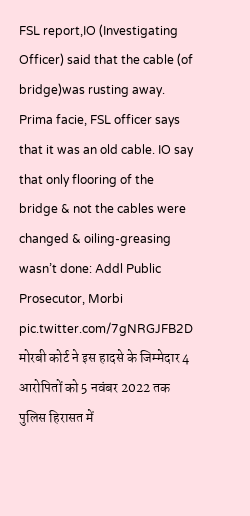FSL report,IO (Investigating Officer) said that the cable (of bridge)was rusting away. Prima facie, FSL officer says that it was an old cable. IO say that only flooring of the bridge & not the cables were changed & oiling-greasing wasn’t done: Addl Public Prosecutor, Morbi pic.twitter.com/7gNRGJFB2D
मोरबी कोर्ट ने इस हादसे के जिम्मेदार 4 आरोपितों को 5 नवंबर 2022 तक पुलिस हिरासत में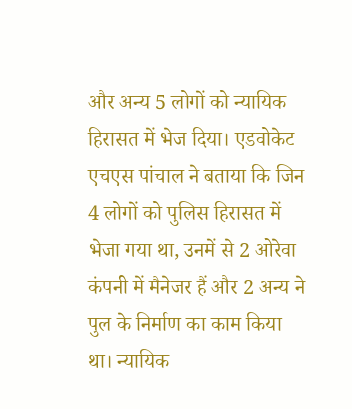और अन्य 5 लोगों को न्यायिक हिरासत में भेज दिया। एडवोकेट एचएस पांचाल ने बताया कि जिन 4 लोगों को पुलिस हिरासत में भेजा गया था, उनमें से 2 ओरेवा कंपनी में मैनेजर हैं और 2 अन्य ने पुल के निर्माण का काम किया था। न्यायिक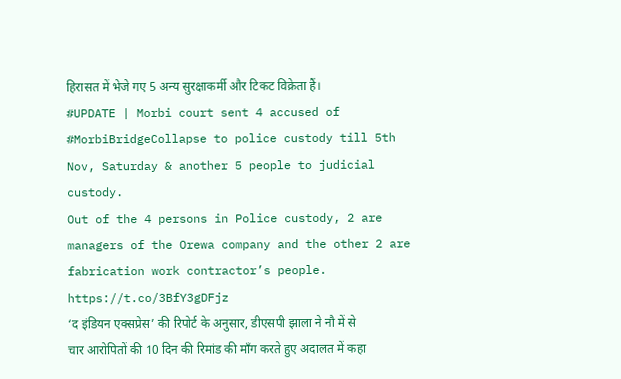हिरासत में भेजे गए 5 अन्य सुरक्षाकर्मी और टिकट विक्रेता हैं।
#UPDATE | Morbi court sent 4 accused of #MorbiBridgeCollapse to police custody till 5th Nov, Saturday & another 5 people to judicial custody.
Out of the 4 persons in Police custody, 2 are managers of the Orewa company and the other 2 are fabrication work contractor’s people. https://t.co/3BfY3gDFjz
‘द इंडियन एक्सप्रेस’ की रिपोर्ट के अनुसार, डीएसपी झाला ने नौ में से चार आरोपितों की 10 दिन की रिमांड की माँग करते हुए अदालत में कहा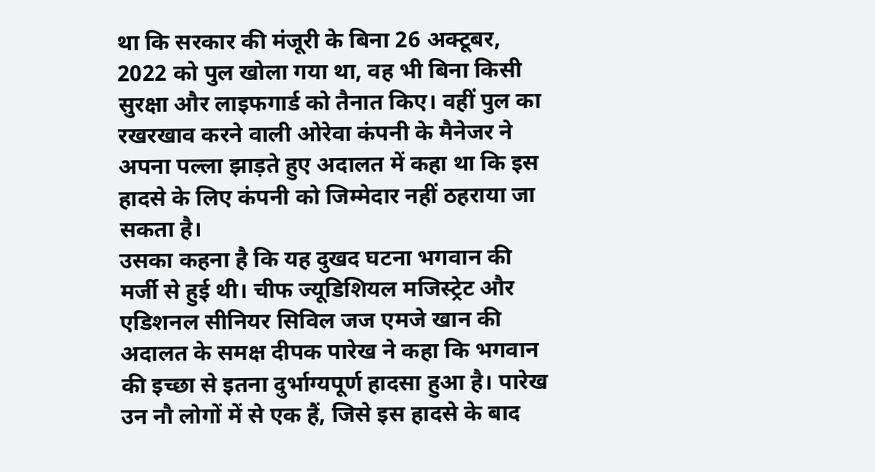था कि सरकार की मंजूरी के बिना 26 अक्टूबर, 2022 को पुल खोला गया था, वह भी बिना किसी सुरक्षा और लाइफगार्ड को तैनात किए। वहीं पुल का रखरखाव करने वाली ओरेवा कंपनी के मैनेजर ने अपना पल्ला झाड़ते हुए अदालत में कहा था कि इस हादसे के लिए कंपनी को जिम्मेदार नहीं ठहराया जा सकता है।
उसका कहना है कि यह दुखद घटना भगवान की मर्जी से हुई थी। चीफ ज्यूडिशियल मजिस्ट्रेट और एडिशनल सीनियर सिविल जज एमजे खान की अदालत के समक्ष दीपक पारेख ने कहा कि भगवान की इच्छा से इतना दुर्भाग्यपूर्ण हादसा हुआ है। पारेख उन नौ लोगों में से एक हैं, जिसे इस हादसे के बाद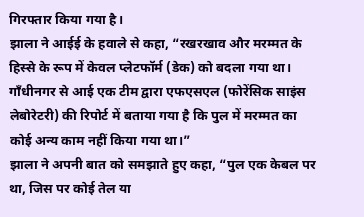गिरफ्तार किया गया है।
झाला ने आईई के हवाले से कहा, “रखरखाव और मरम्मत के हिस्से के रूप में केवल प्लेटफॉर्म (डेक) को बदला गया था। गाँधीनगर से आई एक टीम द्वारा एफएसएल (फोरेंसिक साइंस लेबोरेटरी) की रिपोर्ट में बताया गया है कि पुल में मरम्मत का कोई अन्य काम नहीं किया गया था।”
झाला ने अपनी बात को समझाते हुए कहा, “पुल एक केबल पर था, जिस पर कोई तेल या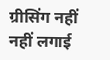ग्रीसिंग नहीं नहीं लगाई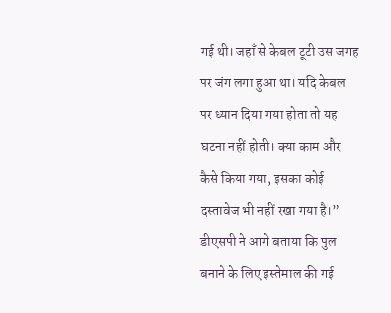गई थी। जहाँ से केबल टूटी उस जगह पर जंग लगा हुआ था। यदि केबल पर ध्यान दिया गया होता तो यह घटना नहीं होती। क्या काम और कैसे किया गया, इसका कोई दस्तावेज भी नहीं रखा गया है।” डीएसपी ने आगे बताया कि पुल बनाने के लिए इस्तेमाल की गई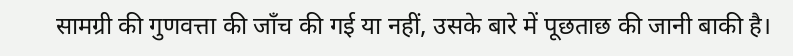सामग्री की गुणवत्ता की जाँच की गई या नहीं, उसके बारे में पूछताछ की जानी बाकी है।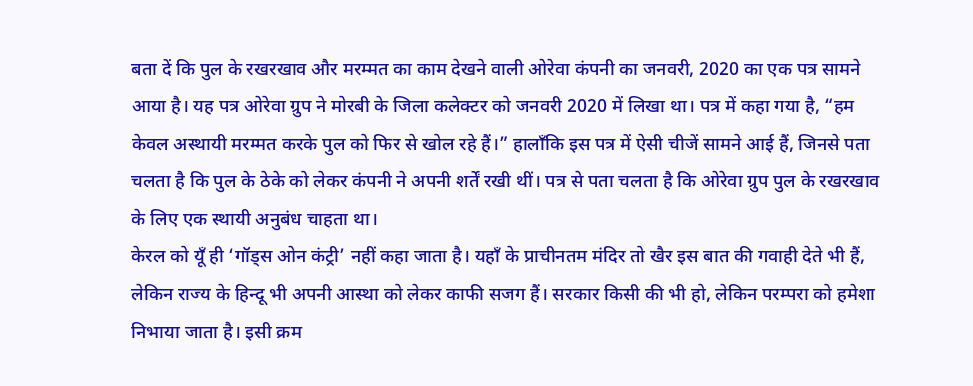बता दें कि पुल के रखरखाव और मरम्मत का काम देखने वाली ओरेवा कंपनी का जनवरी, 2020 का एक पत्र सामने आया है। यह पत्र ओरेवा ग्रुप ने मोरबी के जिला कलेक्टर को जनवरी 2020 में लिखा था। पत्र में कहा गया है, “हम केवल अस्थायी मरम्मत करके पुल को फिर से खोल रहे हैं।” हालाँकि इस पत्र में ऐसी चीजें सामने आई हैं, जिनसे पता चलता है कि पुल के ठेके को लेकर कंपनी ने अपनी शर्तें रखी थीं। पत्र से पता चलता है कि ओरेवा ग्रुप पुल के रखरखाव के लिए एक स्थायी अनुबंध चाहता था।
केरल को यूँ ही ‘गॉड्स ओन कंट्री’ नहीं कहा जाता है। यहाँ के प्राचीनतम मंदिर तो खैर इस बात की गवाही देते भी हैं, लेकिन राज्य के हिन्दू भी अपनी आस्था को लेकर काफी सजग हैं। सरकार किसी की भी हो, लेकिन परम्परा को हमेशा निभाया जाता है। इसी क्रम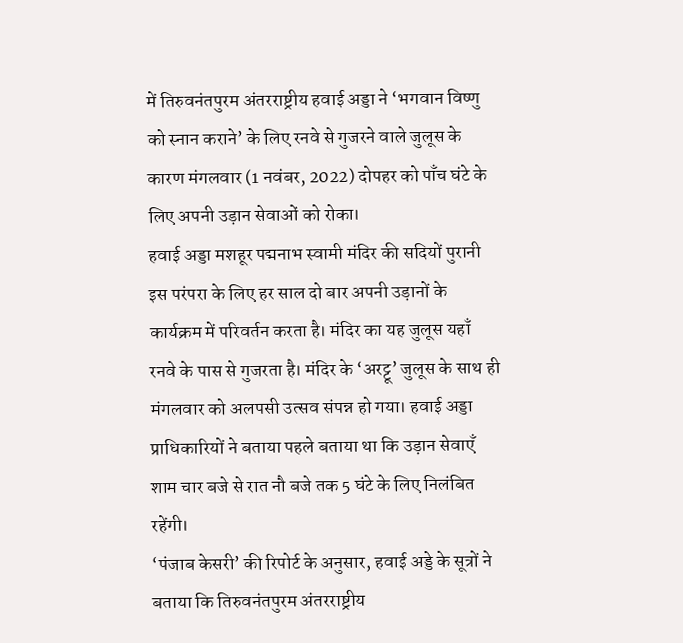में तिरुवनंतपुरम अंतरराष्ट्रीय हवाई अड्डा ने ‘भगवान विष्णु को स्नान कराने’ के लिए रनवे से गुजरने वाले जुलूस के कारण मंगलवार (1 नवंबर, 2022) दोपहर को पाँच घंटे के लिए अपनी उड़ान सेवाओं को रोका।
हवाई अड्डा मशहूर पद्मनाभ स्वामी मंदिर की सदियों पुरानी इस परंपरा के लिए हर साल दो बार अपनी उड़ानों के कार्यक्रम में परिवर्तन करता है। मंदिर का यह जुलूस यहाँ रनवे के पास से गुजरता है। मंदिर के ‘अरट्टू’ जुलूस के साथ ही मंगलवार को अलपसी उत्सव संपन्न हो गया। हवाई अड्डा प्राधिकारियों ने बताया पहले बताया था कि उड़ान सेवाएँ शाम चार बजे से रात नौ बजे तक 5 घंटे के लिए निलंबित रहेंगी।
‘पंजाब केसरी’ की रिपोर्ट के अनुसार, हवाई अड्डे के सूत्रों ने बताया कि तिरुवनंतपुरम अंतरराष्ट्रीय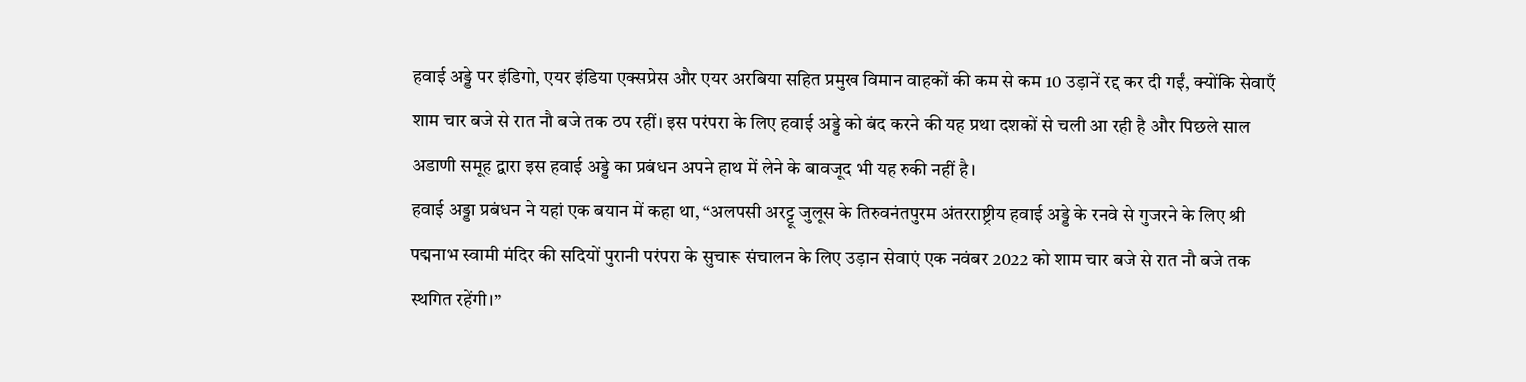हवाई अड्डे पर इंडिगो, एयर इंडिया एक्सप्रेस और एयर अरबिया सहित प्रमुख विमान वाहकों की कम से कम 10 उड़ानें रद्द कर दी गईं, क्योंकि सेवाएँ शाम चार बजे से रात नौ बजे तक ठप रहीं। इस परंपरा के लिए हवाई अड्डे को बंद करने की यह प्रथा दशकों से चली आ रही है और पिछले साल अडाणी समूह द्वारा इस हवाई अड्डे का प्रबंधन अपने हाथ में लेने के बावजूद भी यह रुकी नहीं है।
हवाई अड्डा प्रबंधन ने यहां एक बयान में कहा था, “अलपसी अरट्टू जुलूस के तिरुवनंतपुरम अंतरराष्ट्रीय हवाई अड्डे के रनवे से गुजरने के लिए श्री पद्मनाभ स्वामी मंदिर की सदियों पुरानी परंपरा के सुचारू संचालन के लिए उड़ान सेवाएं एक नवंबर 2022 को शाम चार बजे से रात नौ बजे तक स्थगित रहेंगी।”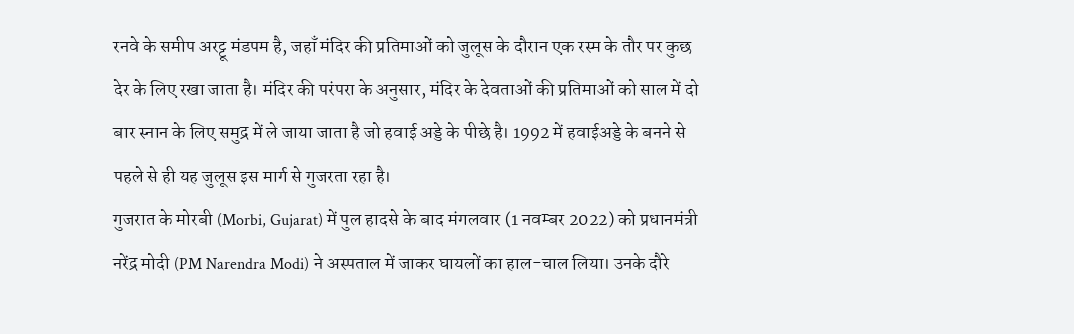रनवे के समीप अरट्टू मंडपम है, जहाँ मंदिर की प्रतिमाओं को जुलूस के दौरान एक रस्म के तौर पर कुछ देर के लिए रखा जाता है। मंदिर की परंपरा के अनुसार, मंदिर के देवताओं की प्रतिमाओं को साल में दो बार स्नान के लिए समुद्र में ले जाया जाता है जो हवाई अड्डे के पीछे है। 1992 में हवाईअड्डे के बनने से पहले से ही यह जुलूस इस मार्ग से गुजरता रहा है।
गुजरात के मोरबी (Morbi, Gujarat) में पुल हादसे के बाद मंगलवार (1 नवम्बर 2022) को प्रधानमंत्री नरेंद्र मोदी (PM Narendra Modi) ने अस्पताल में जाकर घायलों का हाल-चाल लिया। उनके दौरे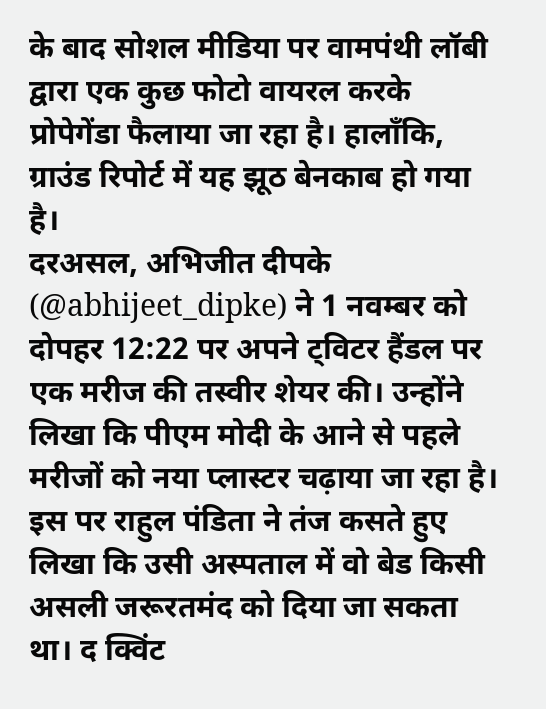के बाद सोशल मीडिया पर वामपंथी लॉबी द्वारा एक कुछ फोटो वायरल करके प्रोपेगेंडा फैलाया जा रहा है। हालाँकि, ग्राउंड रिपोर्ट में यह झूठ बेनकाब हो गया है।
दरअसल, अभिजीत दीपके (@abhijeet_dipke) ने 1 नवम्बर को दोपहर 12:22 पर अपने ट्विटर हैंडल पर एक मरीज की तस्वीर शेयर की। उन्होंने लिखा कि पीएम मोदी के आने से पहले मरीजों को नया प्लास्टर चढ़ाया जा रहा है।
इस पर राहुल पंडिता ने तंज कसते हुए लिखा कि उसी अस्पताल में वो बेड किसी असली जरूरतमंद को दिया जा सकता था। द क्विंट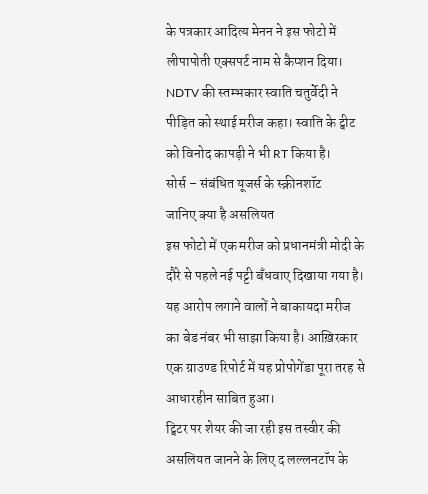के पत्रकार आदित्य मेनन ने इस फोटो में लीपापोती एक्सपर्ट नाम से कैप्शन दिया। NDTV की स्तम्भकार स्वाति चतुर्वेदी ने पीड़ित को स्थाई मरीज कहा। स्वाति के ट्वीट को विनोद कापड़ी ने भी RT किया है।
सोर्स – संबंधित यूजर्स के स्क्रीनशॉट
जानिए क्या है असलियत
इस फोटो में एक मरीज को प्रधानमंत्री मोदी के दौरे से पहले नई पट्टी बँधवाए दिखाया गया है। यह आरोप लगाने वालों ने बाकायदा मरीज का बेड नंबर भी साझा किया है। आख़िरकार एक ग्राउण्ड रिपोर्ट में यह प्रोपोगेंडा पूरा तरह से आधारहीन साबित हुआ।
ट्विटर पर शेयर की जा रही इस तस्वीर की असलियत जानने के लिए द लल्लनटॉप के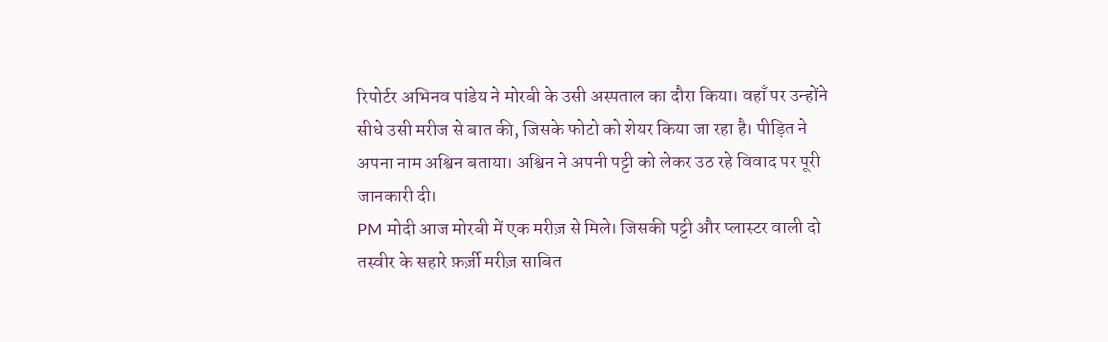रिपोर्टर अभिनव पांडेय ने मोरबी के उसी अस्पताल का दौरा किया। वहाँ पर उन्होंने सीधे उसी मरीज से बात की, जिसके फोटो को शेयर किया जा रहा है। पीड़ित ने अपना नाम अश्विन बताया। अश्विन ने अपनी पट्टी को लेकर उठ रहे विवाद पर पूरी जानकारी दी।
PM मोदी आज मोरबी में एक मरीज़ से मिले। जिसकी पट्टी और प्लास्टर वाली दो तस्वीर के सहारे फ़र्ज़ी मरीज़ साबित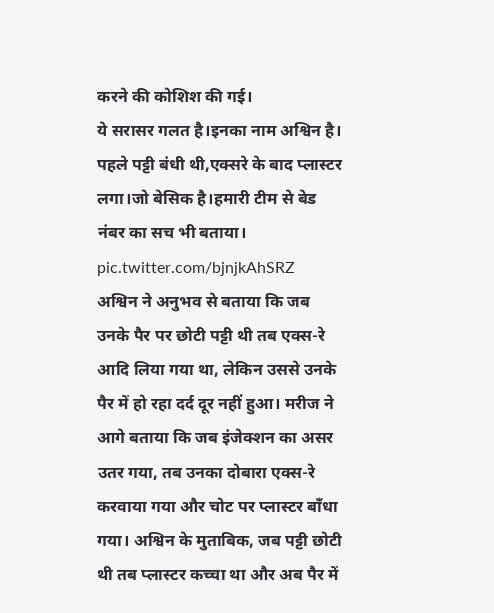करने की कोशिश की गई।
ये सरासर गलत है।इनका नाम अश्विन है। पहले पट्टी बंधी थी,एक्सरे के बाद प्लास्टर लगा।जो बेसिक है।हमारी टीम से बेड नंबर का सच भी बताया। pic.twitter.com/bjnjkAhSRZ
अश्विन ने अनुभव से बताया कि जब उनके पैर पर छोटी पट्टी थी तब एक्स-रे आदि लिया गया था, लेकिन उससे उनके पैर में हो रहा दर्द दूर नहीं हुआ। मरीज ने आगे बताया कि जब इंजेक्शन का असर उतर गया, तब उनका दोबारा एक्स-रे करवाया गया और चोट पर प्लास्टर बाँधा गया। अश्विन के मुताबिक, जब पट्टी छोटी थी तब प्लास्टर कच्चा था और अब पैर में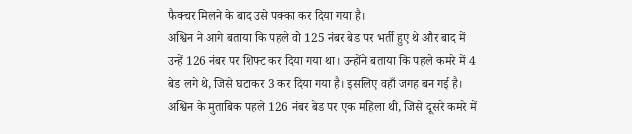फैक्चर मिलने के बाद उसे पक्का कर दिया गया है।
अश्विन ने आगे बताया कि पहले वो 125 नंबर बेड पर भर्ती हुए थे और बाद में उन्हें 126 नंबर पर शिफ्ट कर दिया गया था। उन्होंने बताया कि पहले कमरे में 4 बेड लगे थे, जिसे घटाकर 3 कर दिया गया है। इसलिए वहाँ जगह बन गई है। अश्विन के मुताबिक पहले 126 नंबर बेड पर एक महिला थी, जिसे दूसरे कमरे में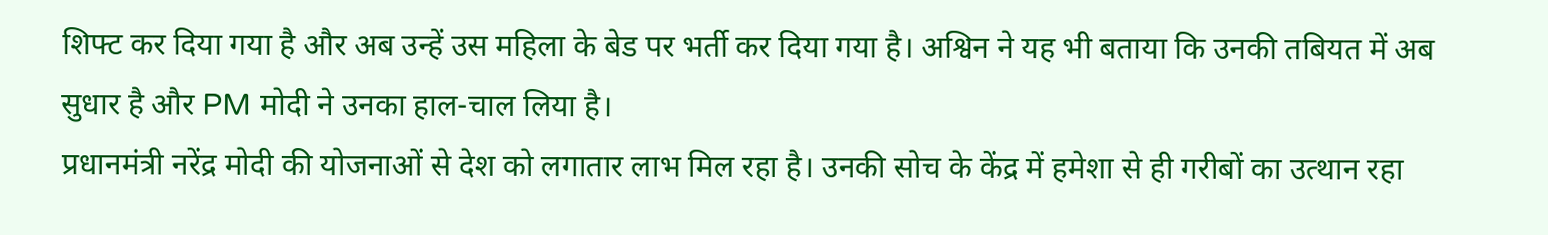शिफ्ट कर दिया गया है और अब उन्हें उस महिला के बेड पर भर्ती कर दिया गया है। अश्विन ने यह भी बताया कि उनकी तबियत में अब सुधार है और PM मोदी ने उनका हाल-चाल लिया है।
प्रधानमंत्री नरेंद्र मोदी की योजनाओं से देश को लगातार लाभ मिल रहा है। उनकी सोच के केंद्र में हमेशा से ही गरीबों का उत्थान रहा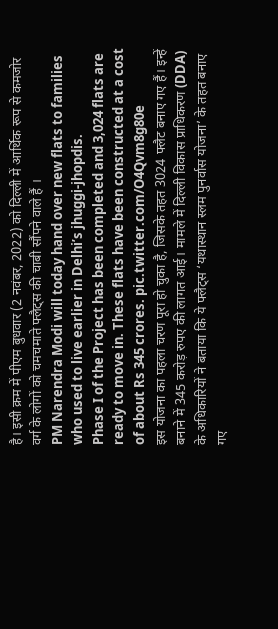है। इसी क्रम में पीएम बुधवार (2 नवंबर, 2022) को दिल्ली में आर्थिक रूप से कमजोर वर्ग के लोगों को चमचमाते फ्लैट्स की चाबी सौंपने वाले हैं ।
PM Narendra Modi will today hand over new flats to families who used to live earlier in Delhi’s jhuggi-jhopdis.
Phase I of the Project has been completed and 3,024 flats are ready to move in. These flats have been constructed at a cost of about Rs 345 crores. pic.twitter.com/O4Qvm8g80e
इस योजना का पहला चरण पूरा हो चुका है, जिसके तहत 3024 फ्लैट बनाए गए हैं। इन्हें बनाने में 345 करोड़ रुपए की लागत आई। मामले में दिल्ली विकास प्राधिकरण (DDA) के अधिकारियों ने बताया कि ये फ्लैट्स ‘यथास्थान स्लम पुनर्वास योजना’ के तहत बनाए गए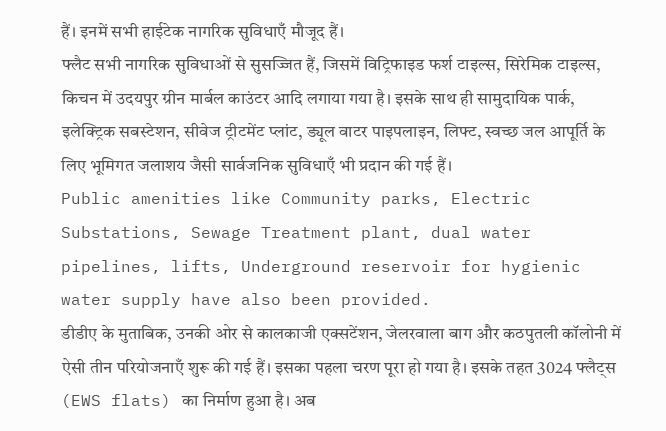हैं। इनमें सभी हाईटेक नागरिक सुविधाएँ मौजूद हैं।
फ्लैट सभी नागरिक सुविधाओं से सुसज्जित हैं, जिसमें विट्रिफाइड फर्श टाइल्स, सिरेमिक टाइल्स, किचन में उदयपुर ग्रीन मार्बल काउंटर आदि लगाया गया है। इसके साथ ही सामुदायिक पार्क, इलेक्ट्रिक सबस्टेशन, सीवेज ट्रीटमेंट प्लांट, ड्यूल वाटर पाइपलाइन, लिफ्ट, स्वच्छ जल आपूर्ति के लिए भूमिगत जलाशय जैसी सार्वजनिक सुविधाएँ भी प्रदान की गई हैं।
Public amenities like Community parks, Electric Substations, Sewage Treatment plant, dual water pipelines, lifts, Underground reservoir for hygienic water supply have also been provided.
डीडीए के मुताबिक, उनकी ओर से कालकाजी एक्सटेंशन, जेलरवाला बाग और कठपुतली कॉलोनी में ऐसी तीन परियोजनाएँ शुरू की गई हैं। इसका पहला चरण पूरा हो गया है। इसके तहत 3024 फ्लैट्स (EWS flats) का निर्माण हुआ है। अब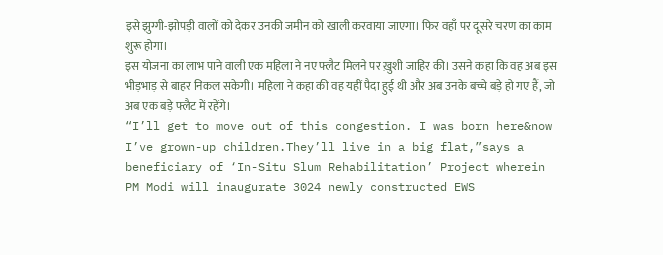इसे झुग्गी-झोपड़ी वालों को देकर उनकी जमीन को खाली करवाया जाएगा। फिर वहाँ पर दूसरे चरण का काम शुरू होगा।
इस योजना का लाभ पाने वाली एक महिला ने नए फ्लैट मिलने पर ख़ुशी जाहिर की। उसने कहा कि वह अब इस भीड़भाड़ से बाहर निकल सकेगी। महिला ने कहा की वह यहीं पैदा हुई थी और अब उनके बच्चे बड़े हो गए हैं, जो अब एक बड़े फ्लैट में रहेंगे।
“I’ll get to move out of this congestion. I was born here&now I’ve grown-up children.They’ll live in a big flat,”says a beneficiary of ‘In-Situ Slum Rehabilitation’ Project wherein PM Modi will inaugurate 3024 newly constructed EWS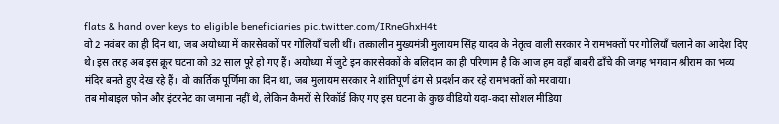flats & hand over keys to eligible beneficiaries pic.twitter.com/IRneGhxH4t
वो 2 नवंबर का ही दिन था, जब अयोध्या में कारसेवकों पर गोलियाँ चली थीं। तत्कालीन मुख्यमंत्री मुलायम सिंह यादव के नेतृत्व वाली सरकार ने रामभक्तों पर गोलियाँ चलाने का आदेश दिए थे। इस तरह अब इस क्रूर घटना को 32 साल पूरे हो गए हैं। अयोध्या में जुटे इन कारसेवकों के बलिदान का ही परिणाम है कि आज हम वहाँ बाबरी ढाँचे की जगह भगवान श्रीराम का भव्य मंदिर बनते हुए देख रहे हैं। वो कार्तिक पूर्णिमा का दिन था, जब मुलायम सरकार ने शांतिपूर्ण ढंग से प्रदर्शन कर रहे रामभक्तों को मरवाया।
तब मोबाइल फोन और इंटरनेट का जमाना नहीं थे, लेकिन कैमरों से रिकॉर्ड किए गए इस घटना के कुछ वीडियो यदा-कदा सोशल मीडिया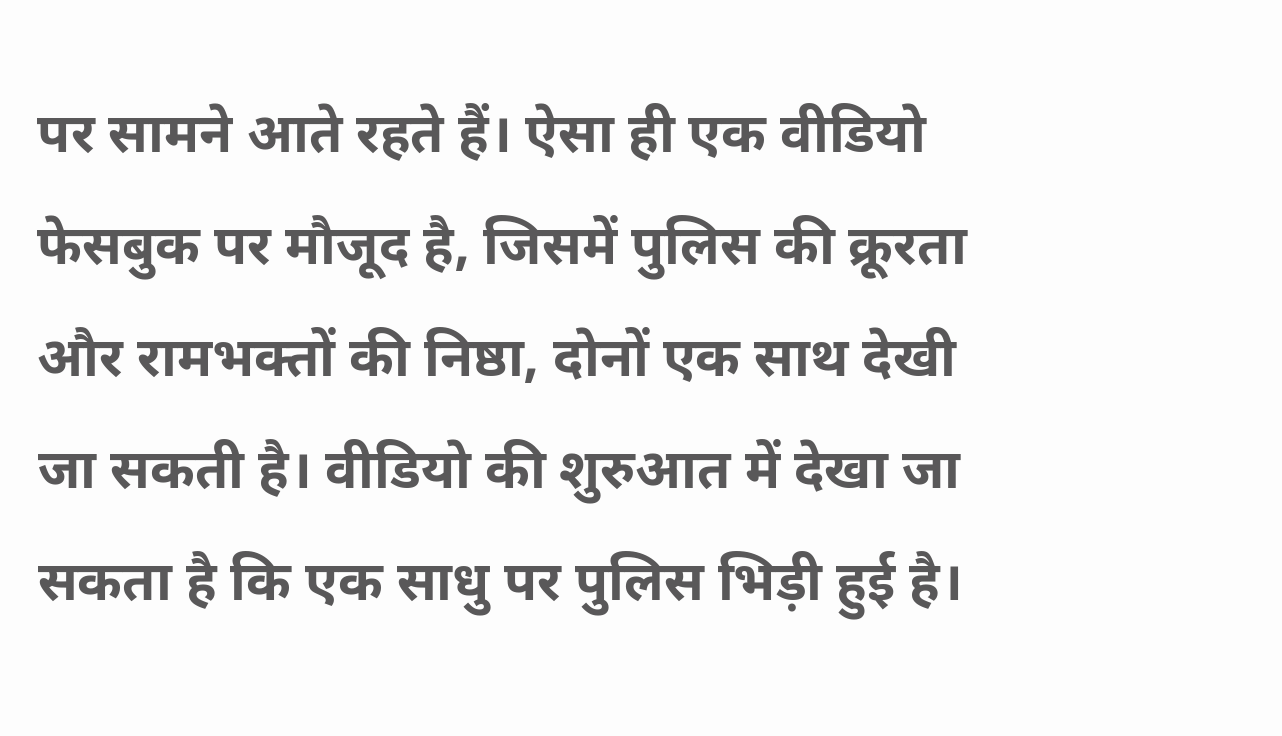पर सामने आते रहते हैं। ऐसा ही एक वीडियो फेसबुक पर मौजूद है, जिसमें पुलिस की क्रूरता और रामभक्तों की निष्ठा, दोनों एक साथ देखी जा सकती है। वीडियो की शुरुआत में देखा जा सकता है कि एक साधु पर पुलिस भिड़ी हुई है।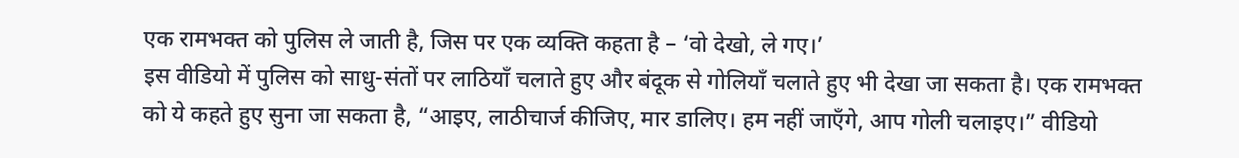एक रामभक्त को पुलिस ले जाती है, जिस पर एक व्यक्ति कहता है – ‘वो देखो, ले गए।’
इस वीडियो में पुलिस को साधु-संतों पर लाठियाँ चलाते हुए और बंदूक से गोलियाँ चलाते हुए भी देखा जा सकता है। एक रामभक्त को ये कहते हुए सुना जा सकता है, “आइए, लाठीचार्ज कीजिए, मार डालिए। हम नहीं जाएँगे, आप गोली चलाइए।” वीडियो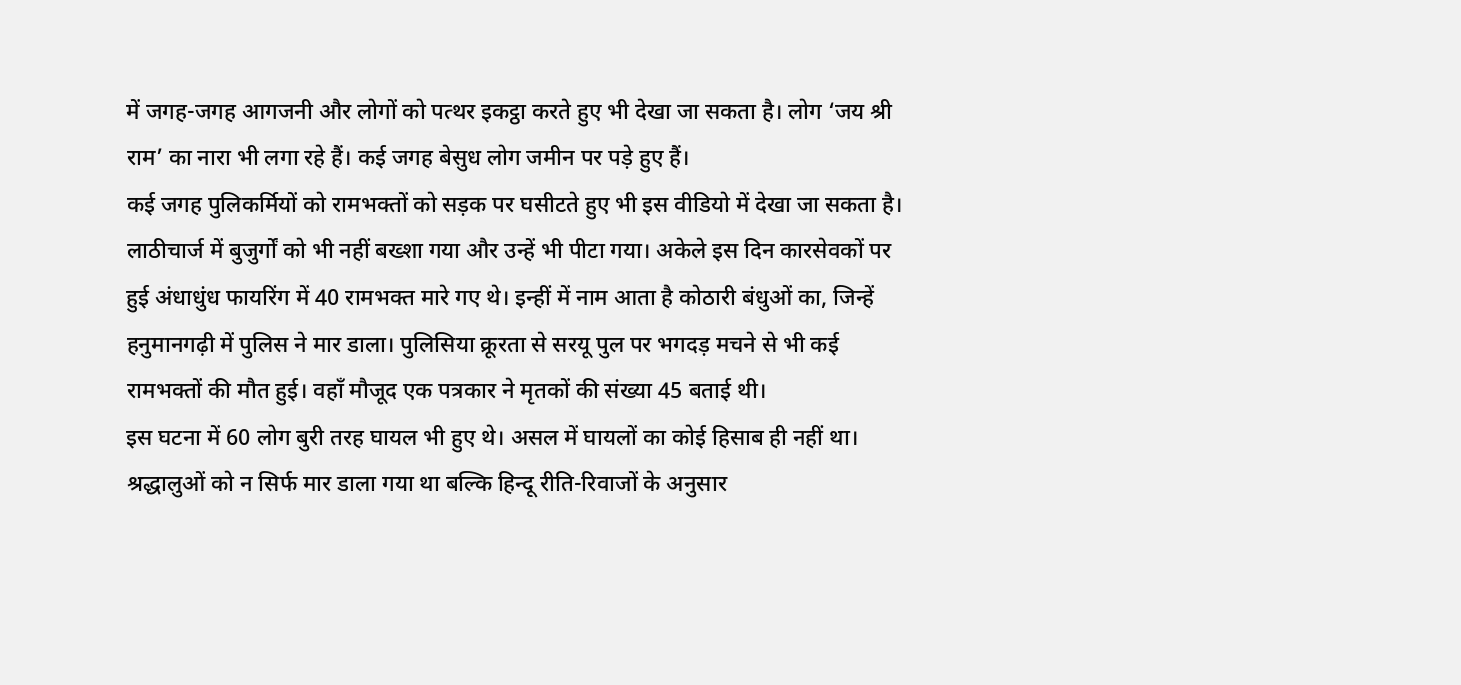में जगह-जगह आगजनी और लोगों को पत्थर इकट्ठा करते हुए भी देखा जा सकता है। लोग ‘जय श्री राम’ का नारा भी लगा रहे हैं। कई जगह बेसुध लोग जमीन पर पड़े हुए हैं।
कई जगह पुलिकर्मियों को रामभक्तों को सड़क पर घसीटते हुए भी इस वीडियो में देखा जा सकता है। लाठीचार्ज में बुजुर्गों को भी नहीं बख्शा गया और उन्हें भी पीटा गया। अकेले इस दिन कारसेवकों पर हुई अंधाधुंध फायरिंग में 40 रामभक्त मारे गए थे। इन्हीं में नाम आता है कोठारी बंधुओं का, जिन्हें हनुमानगढ़ी में पुलिस ने मार डाला। पुलिसिया क्रूरता से सरयू पुल पर भगदड़ मचने से भी कई रामभक्तों की मौत हुई। वहाँ मौजूद एक पत्रकार ने मृतकों की संख्या 45 बताई थी।
इस घटना में 60 लोग बुरी तरह घायल भी हुए थे। असल में घायलों का कोई हिसाब ही नहीं था। श्रद्धालुओं को न सिर्फ मार डाला गया था बल्कि हिन्दू रीति-रिवाजों के अनुसार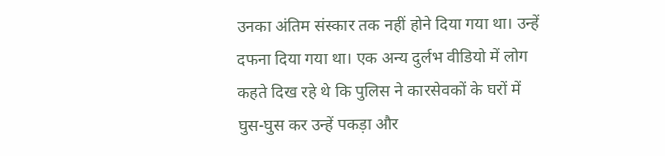उनका अंतिम संस्कार तक नहीं होने दिया गया था। उन्हें दफना दिया गया था। एक अन्य दुर्लभ वीडियो में लोग कहते दिख रहे थे कि पुलिस ने कारसेवकों के घरों में घुस-घुस कर उन्हें पकड़ा और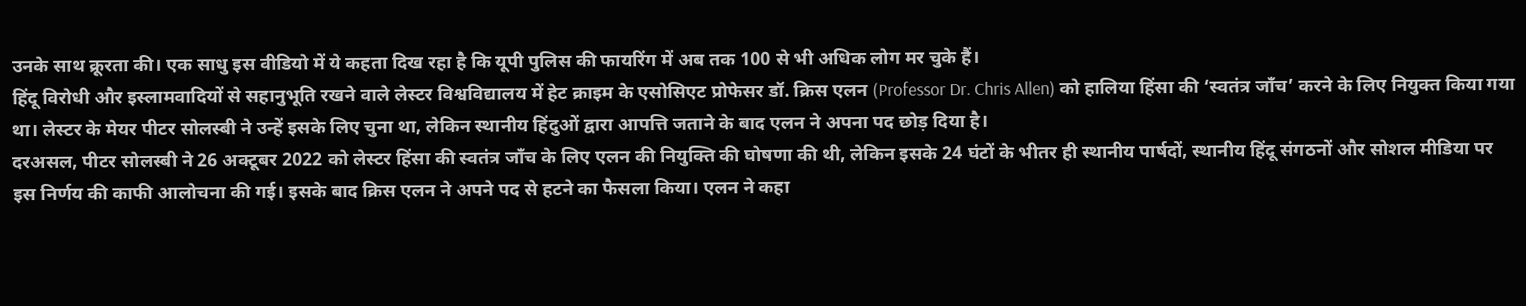उनके साथ क्रूरता की। एक साधु इस वीडियो में ये कहता दिख रहा है कि यूपी पुलिस की फायरिंग में अब तक 100 से भी अधिक लोग मर चुके हैं।
हिंदू विरोधी और इस्लामवादियों से सहानुभूति रखने वाले लेस्टर विश्वविद्यालय में हेट क्राइम के एसोसिएट प्रोफेसर डॉ. क्रिस एलन (Professor Dr. Chris Allen) को हालिया हिंसा की ‘स्वतंत्र जाँच’ करने के लिए नियुक्त किया गया था। लेस्टर के मेयर पीटर सोलस्बी ने उन्हें इसके लिए चुना था, लेकिन स्थानीय हिंदुओं द्वारा आपत्ति जताने के बाद एलन ने अपना पद छोड़ दिया है।
दरअसल, पीटर सोलस्बी ने 26 अक्टूबर 2022 को लेस्टर हिंसा की स्वतंत्र जाँच के लिए एलन की नियुक्ति की घोषणा की थी, लेकिन इसके 24 घंटों के भीतर ही स्थानीय पार्षदों, स्थानीय हिंदू संगठनों और सोशल मीडिया पर इस निर्णय की काफी आलोचना की गई। इसके बाद क्रिस एलन ने अपने पद से हटने का फैसला किया। एलन ने कहा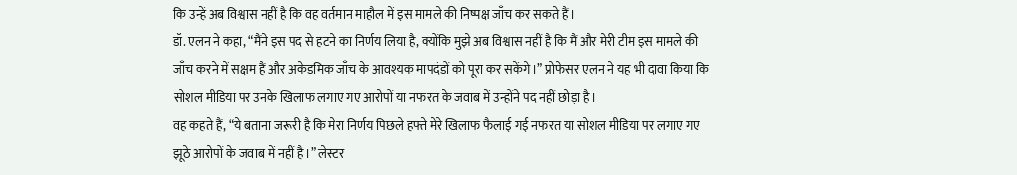कि उन्हें अब विश्वास नहीं है कि वह वर्तमान माहौल में इस मामले की निष्पक्ष जाँच कर सकते हैं।
डॉ. एलन ने कहा, “मैंने इस पद से हटने का निर्णय लिया है, क्योंकि मुझे अब विश्वास नहीं है कि मैं और मेरी टीम इस मामले की जाँच करने में सक्षम हैं और अकेडमिक जाँच के आवश्यक मापदंडों को पूरा कर सकेंगे।” प्रोफेसर एलन ने यह भी दावा किया कि सोशल मीडिया पर उनके खिलाफ लगाए गए आरोपों या नफरत के जवाब में उन्होंने पद नहीं छोड़ा है।
वह कहते हैं, “ये बताना जरूरी है कि मेरा निर्णय पिछले हफ्ते मेरे खिलाफ फैलाई गई नफरत या सोशल मीडिया पर लगाए गए झूठे आरोपों के जवाब में नहीं है।” लेस्टर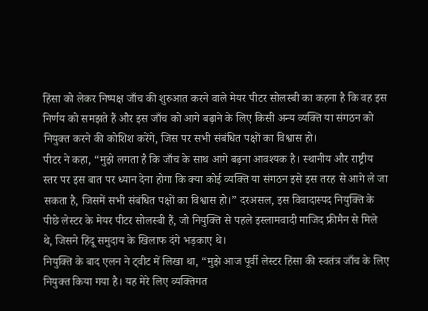हिंसा को लेकर निष्पक्ष जाँच की शुरुआत करने वाले मेयर पीटर सोलस्बी का कहना है कि वह इस निर्णय को समझते हैं और इस जाँच को आगे बढ़ाने के लिए किसी अन्य व्यक्ति या संगठन को नियुक्त करने की कोशिश करेंगे, जिस पर सभी संबंधित पक्षों का विश्वास हो।
पीटर ने कहा, “मुझे लगता है कि जाँच के साथ आगे बढ़ना आवश्यक है। स्थानीय और राष्ट्रीय स्तर पर इस बात पर ध्यान देना होगा कि क्या कोई व्यक्ति या संगठन इसे इस तरह से आगे ले जा सकता है, जिसमें सभी संबंधित पक्षों का विश्वास हो।” दरअसल, इस विवादास्पद नियुक्ति के पीछे लेस्टर के मेयर पीटर सोलस्बी हैं, जो नियुक्ति से पहले इस्लामवादी माजिद फ्रीमैन से मिले थे, जिसने हिंदू समुदाय के खिलाफ दंगे भड़काए थे।
नियुक्ति के बाद एलन ने ट्वीट में लिखा था, “मुझे आज पूर्वी लेस्टर हिंसा की स्वतंत्र जाँच के लिए नियुक्त किया गया है। यह मेरे लिए व्यक्तिगत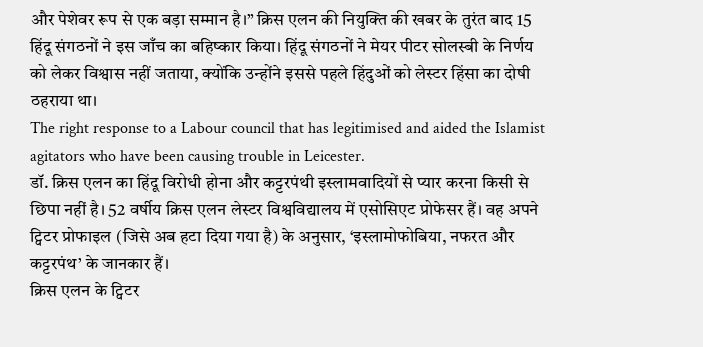और पेशेवर रूप से एक बड़ा सम्मान है।” क्रिस एलन की नियुक्ति की खबर के तुरंत बाद 15 हिंदू संगठनों ने इस जाँच का बहिष्कार किया। हिंदू संगठनों ने मेयर पीटर सोलस्बी के निर्णय को लेकर विश्वास नहीं जताया, क्योंकि उन्होंने इससे पहले हिंदुओं को लेस्टर हिंसा का दोषी ठहराया था।
The right response to a Labour council that has legitimised and aided the Islamist agitators who have been causing trouble in Leicester.
डॉ. क्रिस एलन का हिंदू विरोधी होना और कट्टरपंथी इस्लामवादियों से प्यार करना किसी से छिपा नहीं है। 52 वर्षीय क्रिस एलन लेस्टर विश्वविद्यालय में एसोसिएट प्रोफेसर हैं। वह अपने ट्विटर प्रोफाइल (जिसे अब हटा दिया गया है) के अनुसार, ‘इस्लामोफोबिया, नफरत और कट्टरपंथ’ के जानकार हैं।
क्रिस एलन के ट्विटर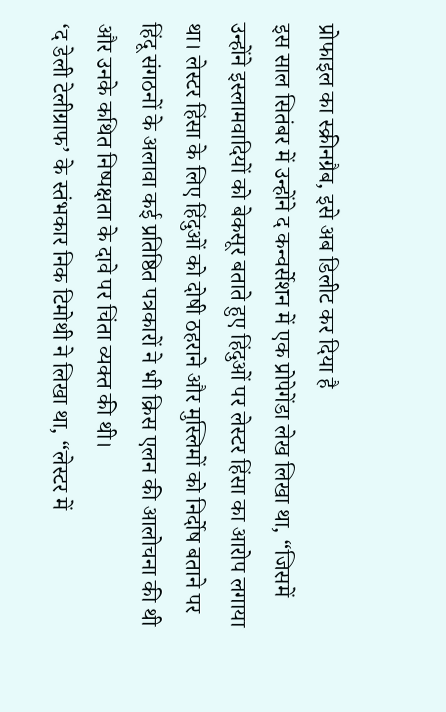प्रोफाइल का स्क्रीनग्रैब, इसे अब डिलीट कर दिया है
इस साल सितंबर में उन्होंने द कन्वर्सेशन में एक प्रोपेगेंडा लेख लिखा था, “जिसमें उन्होंने इस्लामवादियों को बेकसूर बताते हुए हिंदुओं पर लेस्टर हिंसा का आरोप लगाया था। लेस्टर हिंसा के लिए हिंदुओं को दोषी ठहराने और मुस्लिमों को निर्दोष बताने पर हिंदू संगठनों के अलावा कई प्रतिष्ठित पत्रकारों ने भी क्रिस एलन की आलोचना की थी और उनके कथित निष्पक्षता के दावे पर चिंता व्यक्त की थी।
‘द डेली टेलीग्राफ’ के स्तंभकार निक टिमोथी ने लिखा था, “लेस्टर में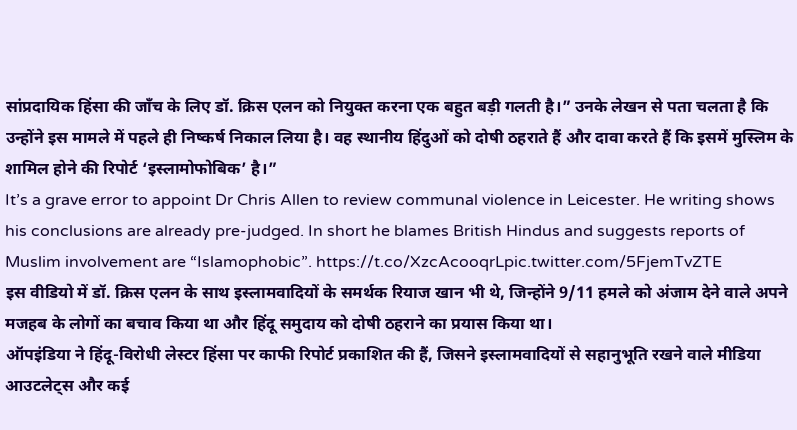सांप्रदायिक हिंसा की जाँच के लिए डॉ. क्रिस एलन को नियुक्त करना एक बहुत बड़ी गलती है।” उनके लेखन से पता चलता है कि उन्होंने इस मामले में पहले ही निष्कर्ष निकाल लिया है। वह स्थानीय हिंदुओं को दोषी ठहराते हैं और दावा करते हैं कि इसमें मुस्लिम के शामिल होने की रिपोर्ट ‘इस्लामोफोबिक’ है।”
It’s a grave error to appoint Dr Chris Allen to review communal violence in Leicester. He writing shows his conclusions are already pre-judged. In short he blames British Hindus and suggests reports of Muslim involvement are “Islamophobic”. https://t.co/XzcAcooqrLpic.twitter.com/5FjemTvZTE
इस वीडियो में डॉ. क्रिस एलन के साथ इस्लामवादियों के समर्थक रियाज खान भी थे, जिन्होंने 9/11 हमले को अंजाम देने वाले अपने मजहब के लोगों का बचाव किया था और हिंदू समुदाय को दोषी ठहराने का प्रयास किया था।
ऑपइंडिया ने हिंदू-विरोधी लेस्टर हिंसा पर काफी रिपोर्ट प्रकाशित की हैं, जिसने इस्लामवादियों से सहानुभूति रखने वाले मीडिया आउटलेट्स और कई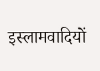इस्लामवादियों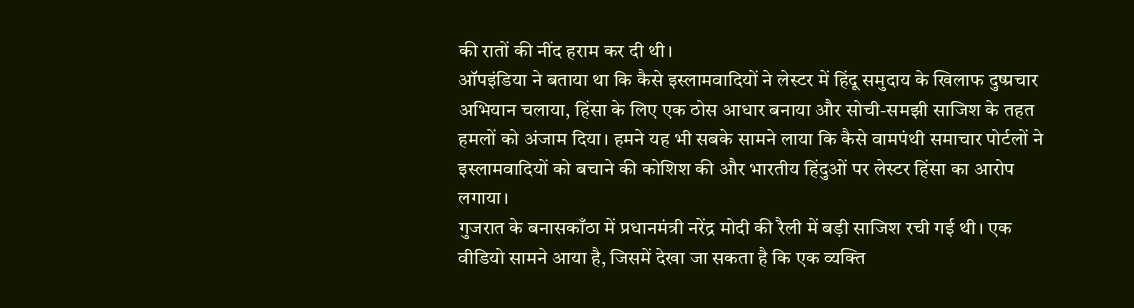की रातों की नींद हराम कर दी थी।
ऑपइंडिया ने बताया था कि कैसे इस्लामवादियों ने लेस्टर में हिंदू समुदाय के खिलाफ दुष्प्रचार अभियान चलाया, हिंसा के लिए एक ठोस आधार बनाया और सोची-समझी साजिश के तहत हमलों को अंजाम दिया। हमने यह भी सबके सामने लाया कि कैसे वामपंथी समाचार पोर्टलों ने इस्लामवादियों को बचाने की कोशिश की और भारतीय हिंदुओं पर लेस्टर हिंसा का आरोप लगाया।
गुजरात के बनासकाँठा में प्रधानमंत्री नरेंद्र मोदी की रैली में बड़ी साजिश रची गई थी। एक वीडियो सामने आया है, जिसमें देखा जा सकता है कि एक व्यक्ति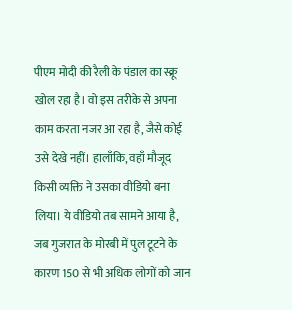पीएम मोदी की रैली के पंडाल का स्क्रू खोल रहा है। वो इस तरीके से अपना काम करता नजर आ रहा है, जैसे कोई उसे देखे नहीं। हालाँकि, वहाँ मौजूद किसी व्यक्ति ने उसका वीडियो बना लिया। ये वीडियो तब सामने आया है, जब गुजरात के मोरबी में पुल टूटने के कारण 150 से भी अधिक लोगों को जान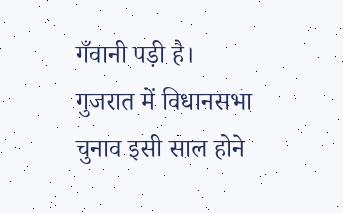गँवानी पड़ी है।
गुजरात में विधानसभा चुनाव इसी साल होने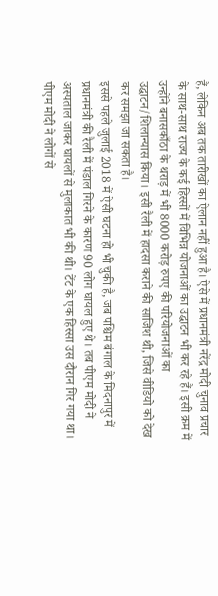हैं, लेकिन अब तक तारीखों का ऐलान नहीं हुआ है। ऐसे में प्रधानमंत्री नरेंद्र मोदी चुनाव प्रचार के साथ-साथ राज्य के कई हिस्सों में विभिन्न योजनाओं का उद्घाटन भी कर रहे हैं। इसी क्रम में उन्होंने बनासकाँठा के थराड़ में भी 8000 करोड़ रुपए की परियोजनाओं का उद्घाटन/शिलान्यास किया। इसी रैली में हादसा कराने की साजिश थी, जिसे वीडियो को देख कर समझा जा सकता है।
इससे पहले जुलाई 2018 में ऐसी घटना हो भी चुकी है, जब पश्चिम बंगाल के मिदनापुर में प्रधानमंत्री की रैली में पंडाल गिरने के कारण 90 लोग घायल हुए थे। तब पीएम मोदी ने अस्पताल जाकर घायलों से मुलाकात भी की थी। टेंट के एक हिस्सा उस दौरान गिर गया था। पीएम मोदी ने लोगों से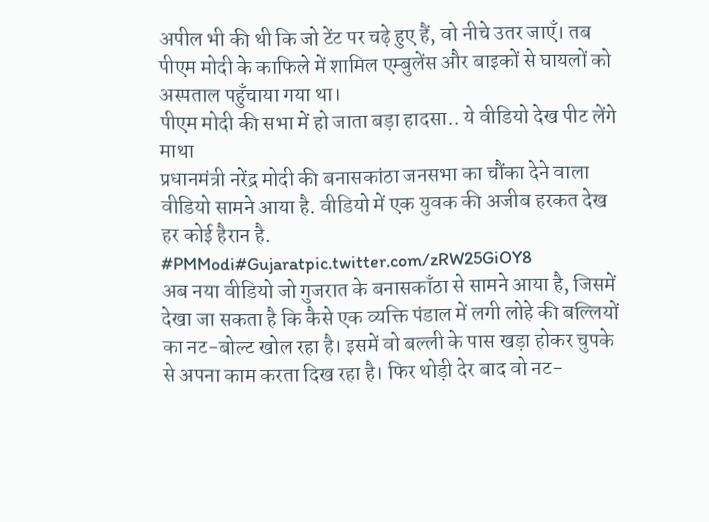अपील भी की थी कि जो टेंट पर चढ़े हुए हैं, वो नीचे उतर जाएँ। तब पीएम मोदी के काफिले में शामिल एम्बुलेंस और बाइकों से घायलों को अस्पताल पहुँचाया गया था।
पीएम मोदी की सभा में हो जाता बड़ा हादसा.. ये वीडियो देख पीट लेंगे माथा
प्रधानमंत्री नरेंद्र मोदी की बनासकांठा जनसभा का चौंका देने वाला वीडियो सामने आया है. वीडियो में एक युवक की अजीब हरकत देख हर कोई हैरान है. #PMModi#Gujaratpic.twitter.com/zRW25GiOY8
अब नया वीडियो जो गुजरात के बनासकाँठा से सामने आया है, जिसमें देखा जा सकता है कि कैसे एक व्यक्ति पंडाल में लगी लोहे की बल्लियों का नट-बोल्ट खोल रहा है। इसमें वो बल्ली के पास खड़ा होकर चुपके से अपना काम करता दिख रहा है। फिर थोड़ी देर बाद वो नट-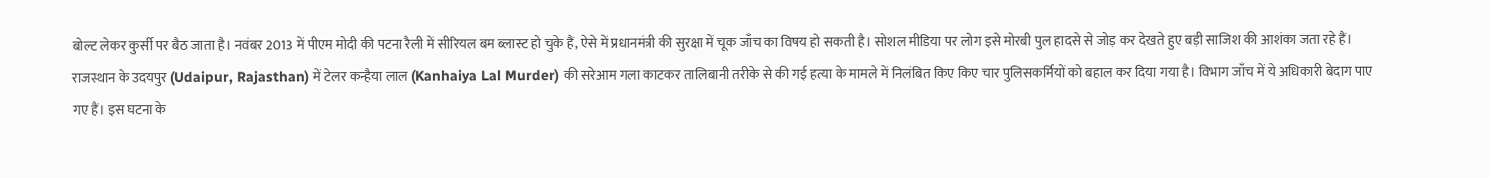बोल्ट लेकर कुर्सी पर बैठ जाता है। नवंबर 2013 में पीएम मोदी की पटना रैली में सीरियल बम ब्लास्ट हो चुके हैं, ऐसे में प्रधानमंत्री की सुरक्षा में चूक जाँच का विषय हो सकती है। सोशल मीडिया पर लोग इसे मोरबी पुल हादसे से जोड़ कर देखते हुए बड़ी साजिश की आशंका जता रहे हैं।
राजस्थान के उदयपुर (Udaipur, Rajasthan) में टेलर कन्हैया लाल (Kanhaiya Lal Murder) की सरेआम गला काटकर तालिबानी तरीके से की गई हत्या के मामले में निलंबित किए किए चार पुलिसकर्मियों को बहाल कर दिया गया है। विभाग जाँच में ये अधिकारी बेदाग पाए गए हैं। इस घटना के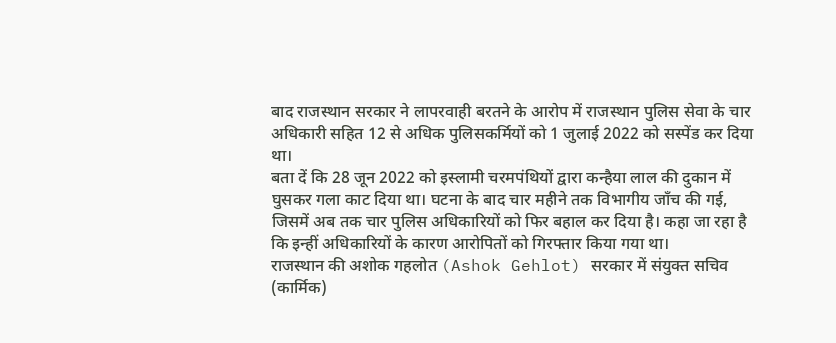बाद राजस्थान सरकार ने लापरवाही बरतने के आरोप में राजस्थान पुलिस सेवा के चार अधिकारी सहित 12 से अधिक पुलिसकर्मियों को 1 जुलाई 2022 को सस्पेंड कर दिया था।
बता दें कि 28 जून 2022 को इस्लामी चरमपंथियों द्वारा कन्हैया लाल की दुकान में घुसकर गला काट दिया था। घटना के बाद चार महीने तक विभागीय जाँच की गई, जिसमें अब तक चार पुलिस अधिकारियों को फिर बहाल कर दिया है। कहा जा रहा है कि इन्हीं अधिकारियों के कारण आरोपितों को गिरफ्तार किया गया था।
राजस्थान की अशोक गहलोत (Ashok Gehlot) सरकार में संयुक्त सचिव (कार्मिक)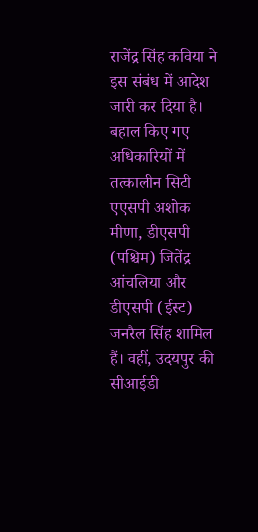राजेंद्र सिंह कविया ने इस संबंध में आदेश जारी कर दिया है। बहाल किए गए अधिकारियों में तत्कालीन सिटी एएसपी अशोक मीणा, डीएसपी (पश्चिम) जितेंद्र आंचलिया और डीएसपी (ईस्ट) जनरैल सिंह शामिल हैं। वहीं, उदयपुर की सीआईडी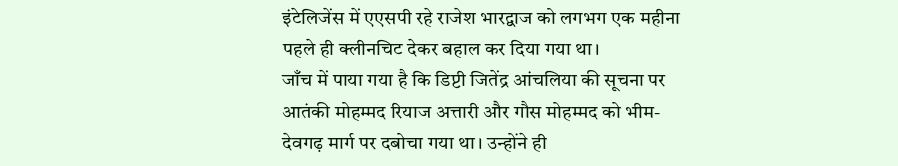इंटेलिजेंस में एएसपी रहे राजेश भारद्वाज को लगभग एक महीना पहले ही क्लीनचिट देकर बहाल कर दिया गया था।
जाँच में पाया गया है कि डिप्टी जितेंद्र आंचलिया की सूचना पर आतंकी मोहम्मद रियाज अत्तारी और गौस मोहम्मद को भीम-देवगढ़ मार्ग पर दबोचा गया था। उन्होंने ही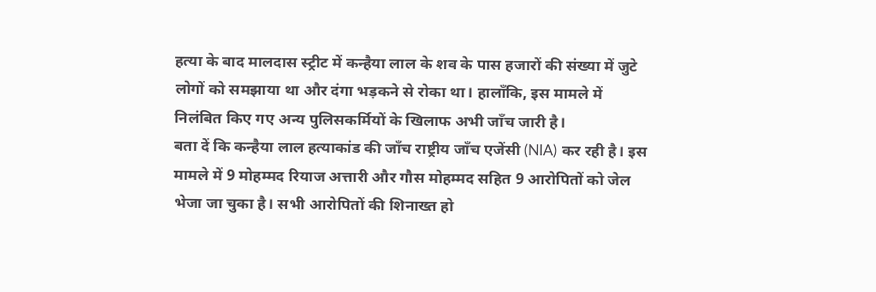हत्या के बाद मालदास स्ट्रीट में कन्हैया लाल के शव के पास हजारों की संख्या में जुटे लोगों को समझाया था और दंगा भड़कने से रोका था। हालाँकि, इस मामले में निलंबित किए गए अन्य पुलिसकर्मियों के खिलाफ अभी जाँच जारी है।
बता दें कि कन्हैया लाल हत्याकांड की जाँच राष्ट्रीय जाँच एजेंसी (NIA) कर रही है। इस मामले में 9 मोहम्मद रियाज अत्तारी और गौस मोहम्मद सहित 9 आरोपितों को जेल भेजा जा चुका है। सभी आरोपितों की शिनाख्त हो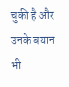चुकी है और उनके बयान भी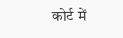कोर्ट में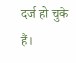दर्ज हो चुके हैं।